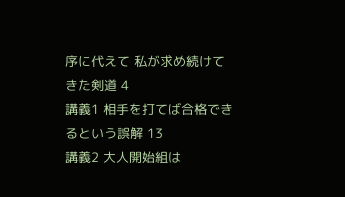序に代えて 私が求め続けてきた剣道 4
講義1 相手を打てば合格できるという誤解 13
講義2 大人開始組は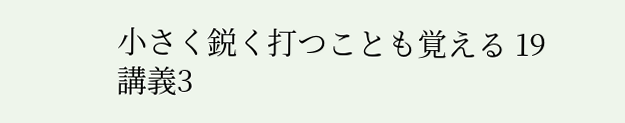小さく鋭く打つことも覚える 19
講義3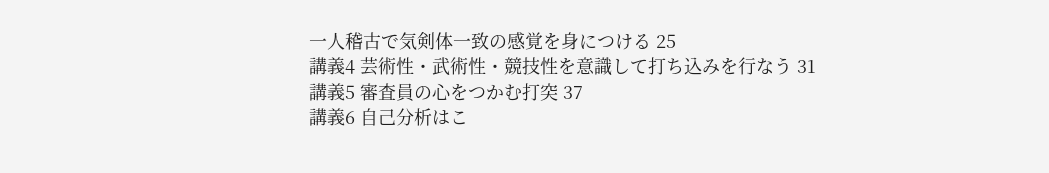一人稽古で気剣体一致の感覚を身につける 25
講義4 芸術性・武術性・競技性を意識して打ち込みを行なう 31
講義5 審査員の心をつかむ打突 37
講義6 自己分析はこ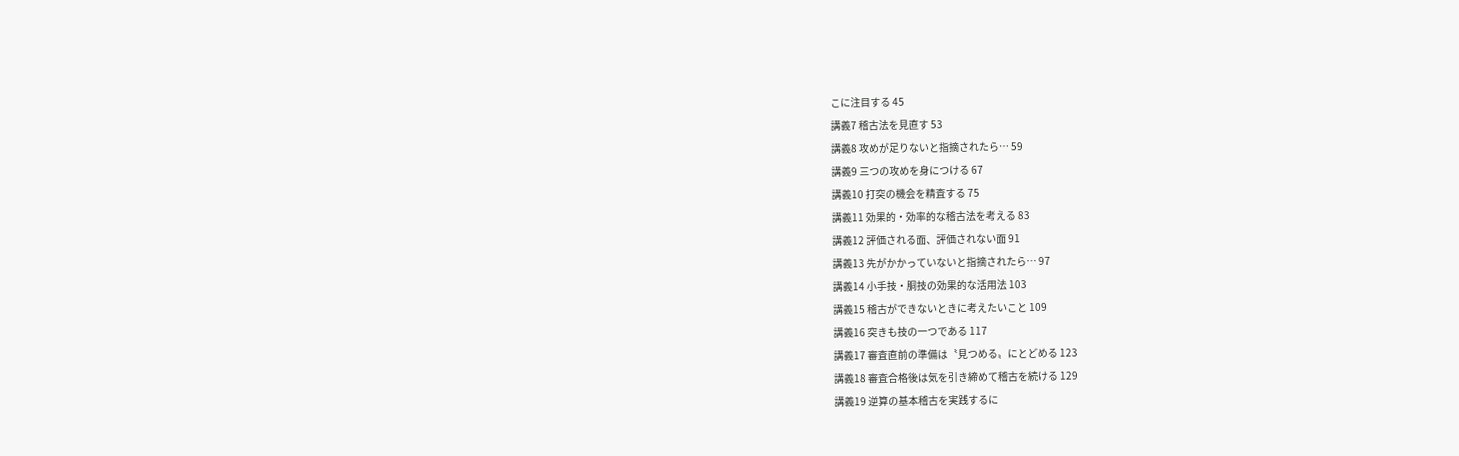こに注目する 45
講義7 稽古法を見直す 53
講義8 攻めが足りないと指摘されたら… 59
講義9 三つの攻めを身につける 67
講義10 打突の機会を精査する 75
講義11 効果的・効率的な稽古法を考える 83
講義12 評価される面、評価されない面 91
講義13 先がかかっていないと指摘されたら… 97
講義14 小手技・胴技の効果的な活用法 103
講義15 稽古ができないときに考えたいこと 109
講義16 突きも技の一つである 117
講義17 審査直前の準備は〝見つめる〟にとどめる 123
講義18 審査合格後は気を引き締めて稽古を続ける 129
講義19 逆算の基本稽古を実践するに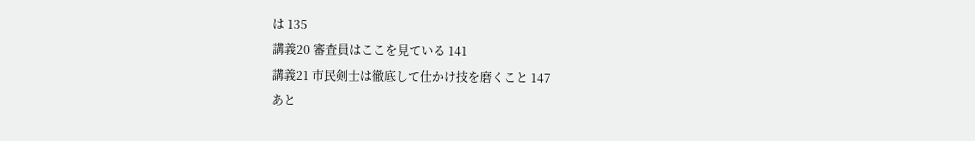は 135
講義20 審査員はここを見ている 141
講義21 市民剣士は徹底して仕かけ技を磨くこと 147
あと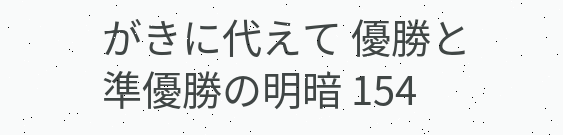がきに代えて 優勝と準優勝の明暗 154